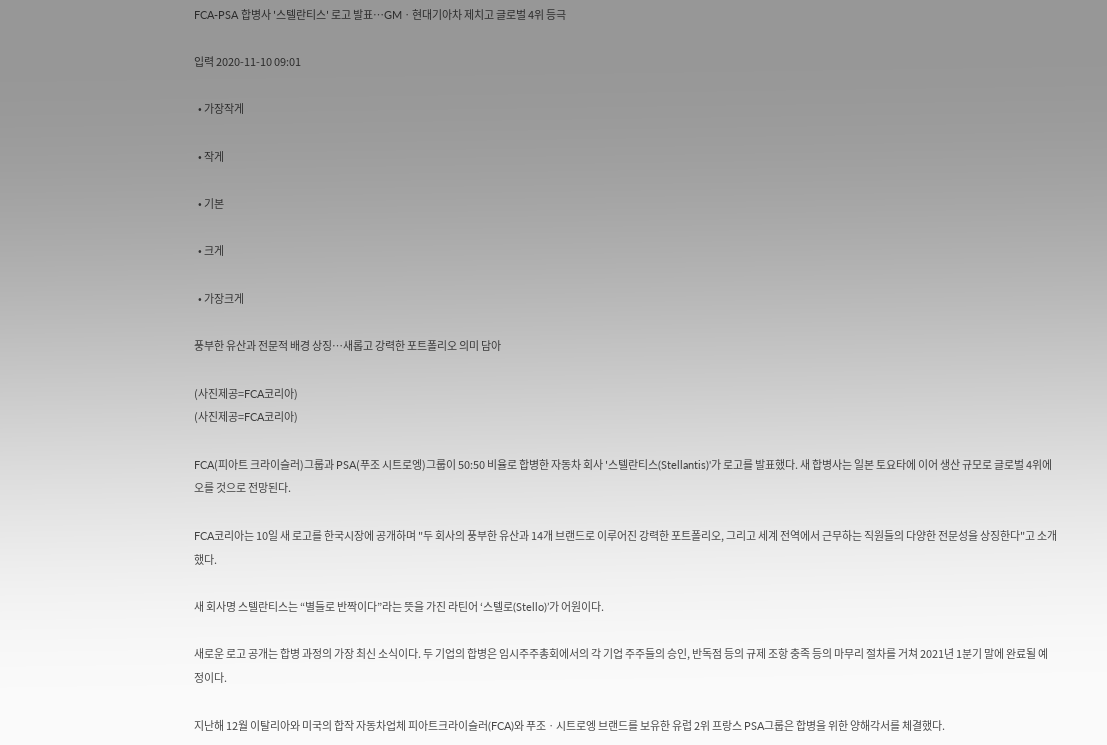FCA-PSA 합병사 '스텔란티스' 로고 발표…GMㆍ현대기아차 제치고 글로벌 4위 등극

입력 2020-11-10 09:01

  • 가장작게

  • 작게

  • 기본

  • 크게

  • 가장크게

풍부한 유산과 전문적 배경 상징…새롭고 강력한 포트폴리오 의미 담아

(사진제공=FCA코리아)
(사진제공=FCA코리아)

FCA(피아트 크라이슬러)그룹과 PSA(푸조 시트로엥)그룹이 50:50 비율로 합병한 자동차 회사 '스텔란티스(Stellantis)'가 로고를 발표했다. 새 합병사는 일본 토요타에 이어 생산 규모로 글로벌 4위에 오를 것으로 전망된다.

FCA코리아는 10일 새 로고를 한국시장에 공개하며 "두 회사의 풍부한 유산과 14개 브랜드로 이루어진 강력한 포트폴리오, 그리고 세계 전역에서 근무하는 직원들의 다양한 전문성을 상징한다"고 소개했다.

새 회사명 스텔란티스는 “별들로 반짝이다”라는 뜻을 가진 라틴어 ‘스텔로(Stello)’가 어원이다.

새로운 로고 공개는 합병 과정의 가장 최신 소식이다. 두 기업의 합병은 임시주주총회에서의 각 기업 주주들의 승인, 반독점 등의 규제 조항 충족 등의 마무리 절차를 거쳐 2021년 1분기 말에 완료될 예정이다.

지난해 12월 이탈리아와 미국의 합작 자동차업체 피아트크라이슬러(FCA)와 푸조ㆍ시트로엥 브랜드를 보유한 유럽 2위 프랑스 PSA그룹은 합병을 위한 양해각서를 체결했다.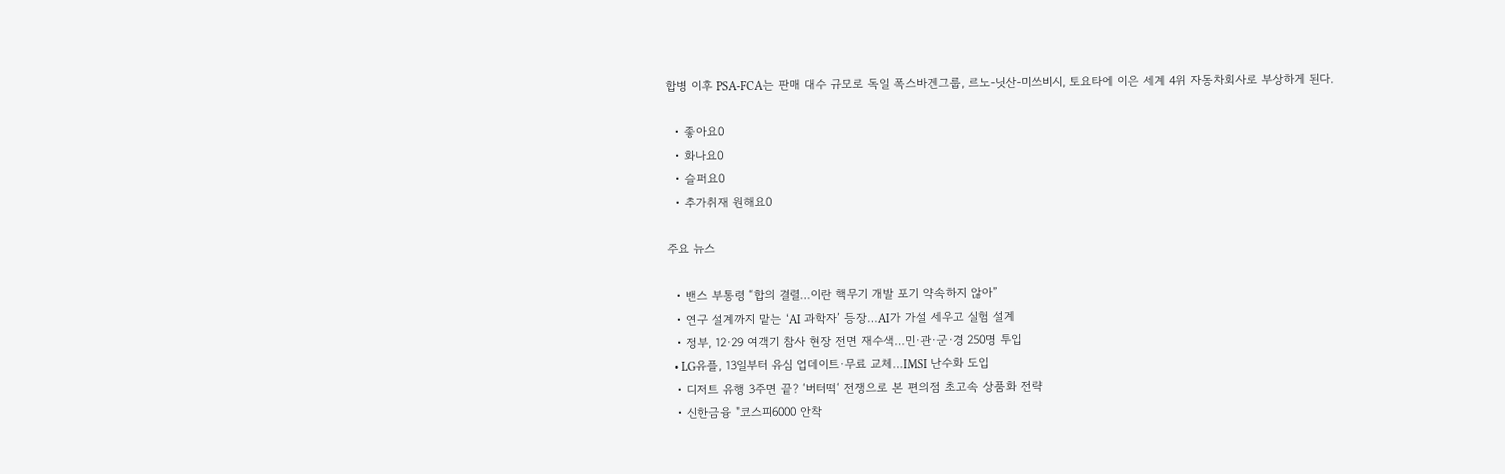합병 이후 PSA-FCA는 판매 대수 규모로 독일 폭스바겐그룹, 르노-닛산-미쓰비시, 토요타에 이은 세계 4위 자동차회사로 부상하게 된다.

  • 좋아요0
  • 화나요0
  • 슬퍼요0
  • 추가취재 원해요0

주요 뉴스

  • 밴스 부통령 “합의 결렬…이란 핵무기 개발 포기 약속하지 않아”
  • 연구 설계까지 맡는 ‘AI 과학자’ 등장…AI가 가설 세우고 실험 설계
  • 정부, 12·29 여객기 참사 현장 전면 재수색…민·관·군·경 250명 투입
  • LG유플, 13일부터 유심 업데이트·무료 교체…IMSI 난수화 도입
  • 디저트 유행 3주면 끝? ‘버터떡‘ 전쟁으로 본 편의점 초고속 상품화 전략
  • 신한금융 "코스피6000 안착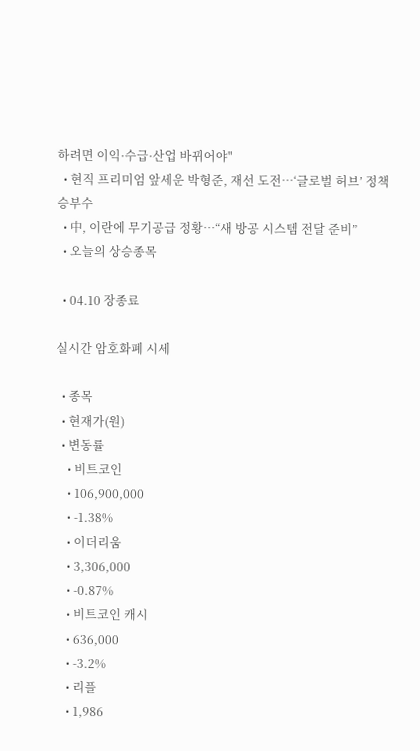하려면 이익·수급·산업 바뀌어야"
  • 현직 프리미엄 앞세운 박형준, 재선 도전…‘글로벌 허브’ 정책 승부수
  • 中, 이란에 무기공급 정황…“새 방공 시스템 전달 준비”
  • 오늘의 상승종목

  • 04.10 장종료

실시간 암호화폐 시세

  • 종목
  • 현재가(원)
  • 변동률
    • 비트코인
    • 106,900,000
    • -1.38%
    • 이더리움
    • 3,306,000
    • -0.87%
    • 비트코인 캐시
    • 636,000
    • -3.2%
    • 리플
    • 1,986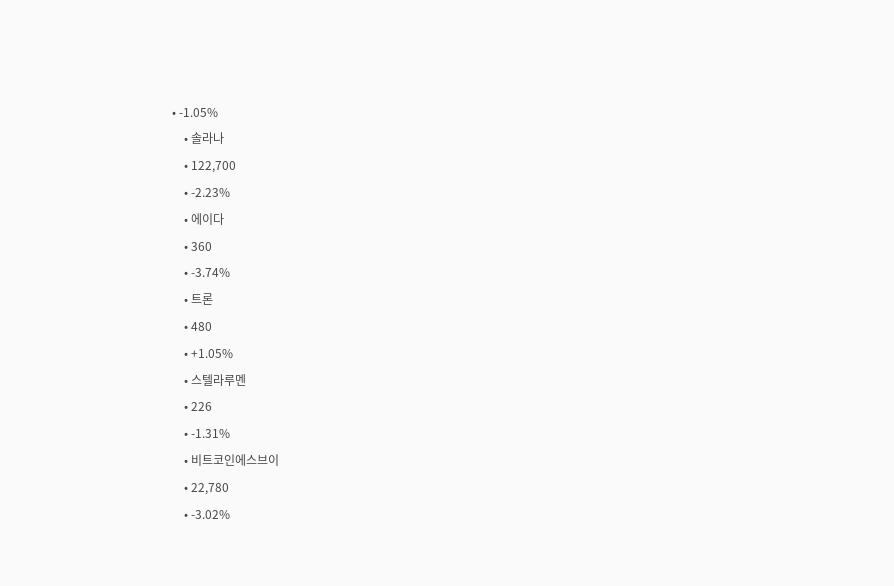• -1.05%
    • 솔라나
    • 122,700
    • -2.23%
    • 에이다
    • 360
    • -3.74%
    • 트론
    • 480
    • +1.05%
    • 스텔라루멘
    • 226
    • -1.31%
    • 비트코인에스브이
    • 22,780
    • -3.02%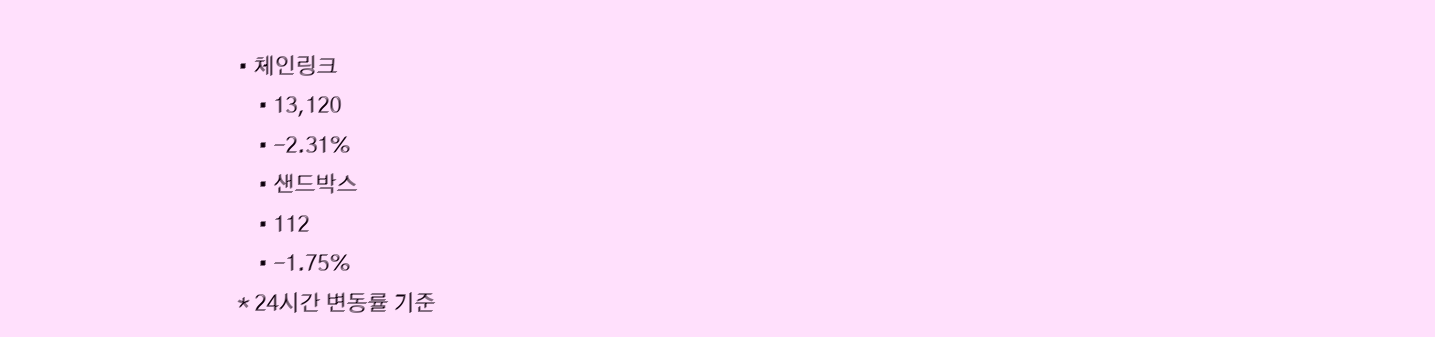• 체인링크
    • 13,120
    • -2.31%
    • 샌드박스
    • 112
    • -1.75%
* 24시간 변동률 기준